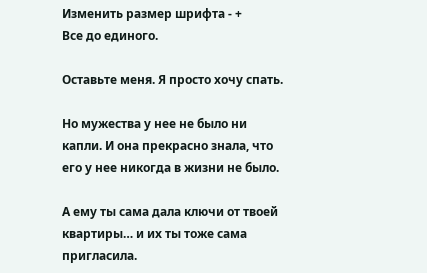Изменить размер шрифта - +
Все до единого.

Оставьте меня. Я просто хочу спать.

Но мужества у нее не было ни капли. И она прекрасно знала, что его у нее никогда в жизни не было.

А ему ты сама дала ключи от твоей квартиры… и их ты тоже сама пригласила.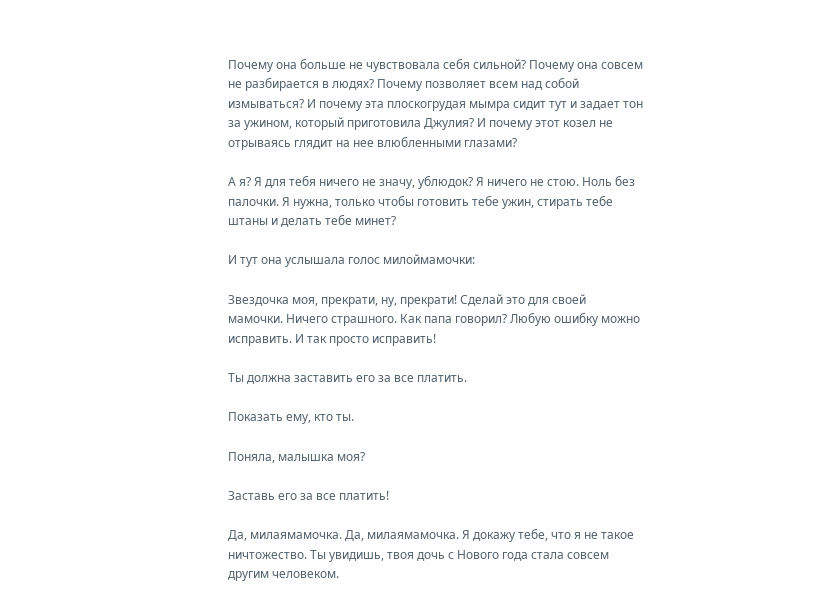Почему она больше не чувствовала себя сильной? Почему она совсем не разбирается в людях? Почему позволяет всем над собой измываться? И почему эта плоскогрудая мымра сидит тут и задает тон за ужином, который приготовила Джулия? И почему этот козел не отрываясь глядит на нее влюбленными глазами?

А я? Я для тебя ничего не значу, ублюдок? Я ничего не стою. Ноль без палочки. Я нужна, только чтобы готовить тебе ужин, стирать тебе штаны и делать тебе минет?

И тут она услышала голос милоймамочки:

Звездочка моя, прекрати, ну, прекрати! Сделай это для своей мамочки. Ничего страшного. Как папа говорил? Любую ошибку можно исправить. И так просто исправить!

Ты должна заставить его за все платить.

Показать ему, кто ты.

Поняла, малышка моя?

Заставь его за все платить!

Да, милаямамочка. Да, милаямамочка. Я докажу тебе, что я не такое ничтожество. Ты увидишь, твоя дочь с Нового года стала совсем другим человеком.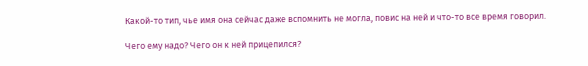Какой-то тип, чье имя она сейчас даже вспомнить не могла, повис на ней и что-то все время говорил.

Чего ему надо? Чего он к ней прицепился?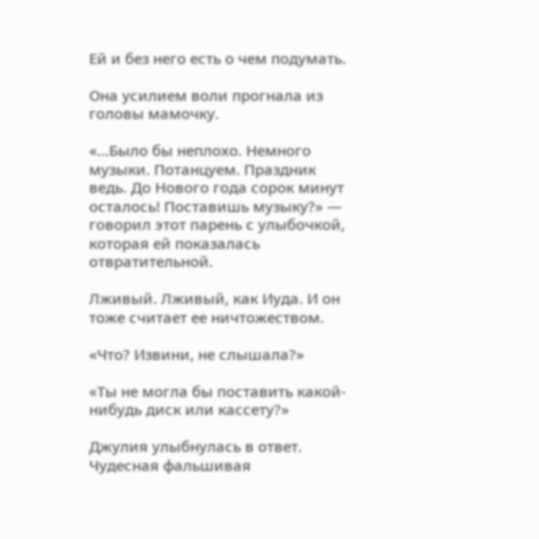Ей и без него есть о чем подумать.

Она усилием воли прогнала из головы мамочку.

«…Было бы неплохо. Немного музыки. Потанцуем. Праздник ведь. До Нового года сорок минут осталось! Поставишь музыку?» — говорил этот парень с улыбочкой, которая ей показалась отвратительной.

Лживый. Лживый, как Иуда. И он тоже считает ее ничтожеством.

«Что? Извини, не слышала?»

«Ты не могла бы поставить какой-нибудь диск или кассету?»

Джулия улыбнулась в ответ. Чудесная фальшивая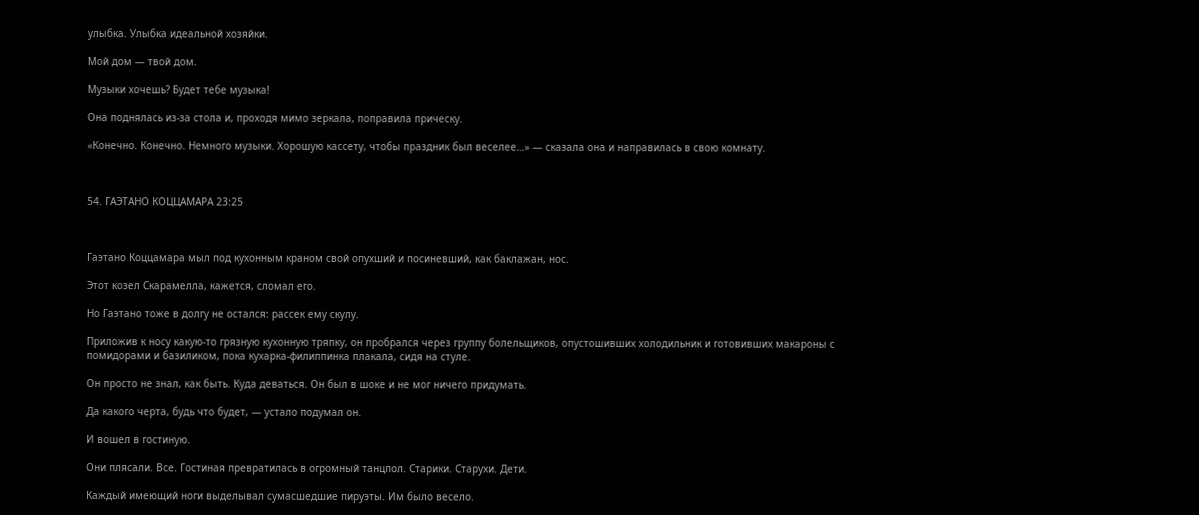улыбка. Улыбка идеальной хозяйки.

Мой дом — твой дом.

Музыки хочешь? Будет тебе музыка!

Она поднялась из-за стола и, проходя мимо зеркала, поправила прическу.

«Конечно. Конечно. Немного музыки. Хорошую кассету, чтобы праздник был веселее…» — сказала она и направилась в свою комнату.



54. ГАЭТАНО КОЦЦАМАРА 23:25



Гаэтано Коццамара мыл под кухонным краном свой опухший и посиневший, как баклажан, нос.

Этот козел Скарамелла, кажется, сломал его.

Но Гаэтано тоже в долгу не остался: рассек ему скулу.

Приложив к носу какую-то грязную кухонную тряпку, он пробрался через группу болельщиков, опустошивших холодильник и готовивших макароны с помидорами и базиликом, пока кухарка-филиппинка плакала, сидя на стуле.

Он просто не знал, как быть. Куда деваться. Он был в шоке и не мог ничего придумать.

Да какого черта, будь что будет, — устало подумал он.

И вошел в гостиную.

Они плясали. Все. Гостиная превратилась в огромный танцпол. Старики. Старухи. Дети.

Каждый имеющий ноги выделывал сумасшедшие пируэты. Им было весело.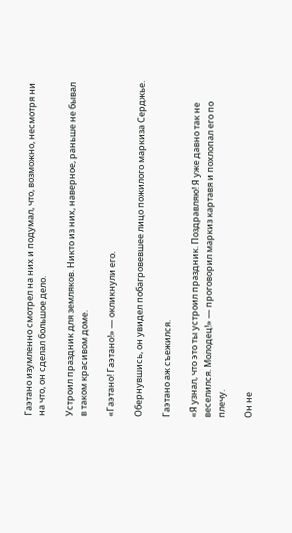Гаэтано изумленно смотрел на них и подумал, что, возможно, несмотря ни на что, он сделал большое дело.

Устроил праздник для земляков. Никто из них, наверное, раньше не бывал в таком красивом доме.

«Гаэтано! Гаэтано!» — окликнули его.

Обернувшись, он увидел побагровевшее лицо пожилого маркиза Серджье.

Гаэтано аж съежился.

«Я узнал, что это ты устроил праздник. Поздравляю! Я уже давно так не веселился. Молодец!» — проговорил маркиз картавя и похлопал его по плечу.

Он не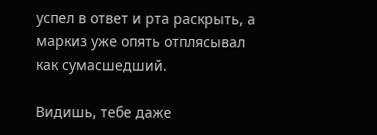успел в ответ и рта раскрыть, а маркиз уже опять отплясывал как сумасшедший.

Видишь, тебе даже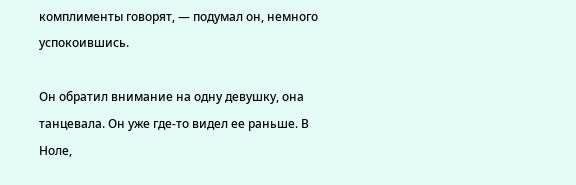комплименты говорят, — подумал он, немного успокоившись.

Он обратил внимание на одну девушку, она танцевала. Он уже где-то видел ее раньше. В Ноле,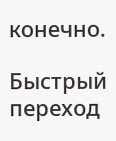конечно.

Быстрый переход